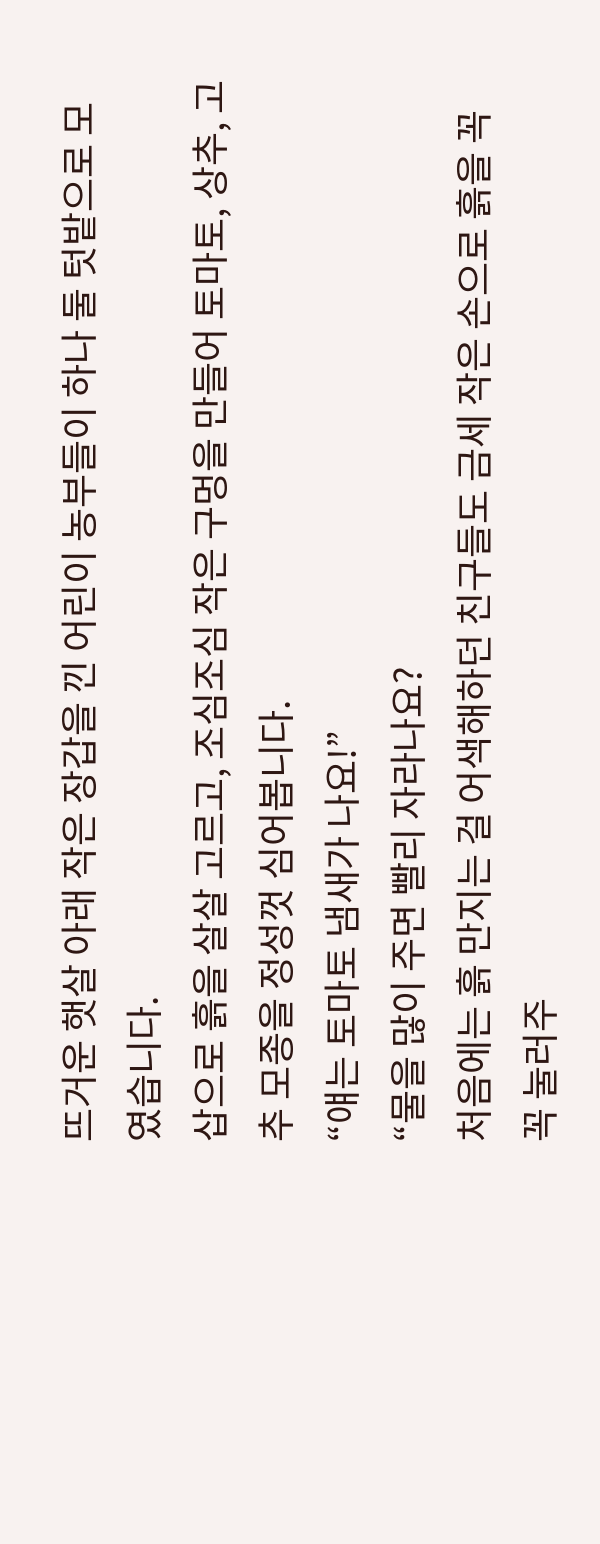뜨거운 햇살 아래 작은 장갑을 낀 어린이 농부들이 하나 둘 텃밭으로 모였습니다.
삽으로 흙을 살살 고르고, 조심조심 작은 구멍을 만들어 토마토, 상추, 고추 모종을 정성껏 심어봅니다.
“얘는 토마토 냄새가 나요!”
“물을 많이 주면 빨리 자라나요?
처음에는 흙 만지는 걸 어색해하던 친구들도 금세 작은 손으로 흙을 꼭꼭 눌러주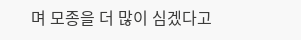며 모종을 더 많이 심겠다고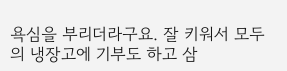욕심을 부리더라구요. 잘 키워서 모두의 냉장고에 기부도 하고 삼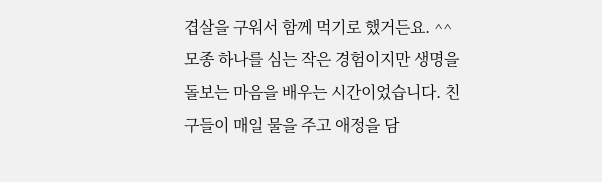겹살을 구워서 함께 먹기로 했거든요. ^^
모종 하나를 심는 작은 경험이지만 생명을 돌보는 마음을 배우는 시간이었습니다. 친구들이 매일 물을 주고 애정을 담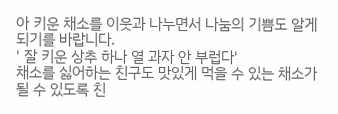아 키운 채소를 이웃과 나누면서 나눔의 기쁨도 알게 되기를 바랍니다.
' 잘 키운 상추 하나 열 과자 안 부럽다'
채소를 싫어하는 친구도 맛있게 먹을 수 있는 채소가 될 수 있도록 친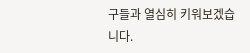구들과 열심히 키워보겠습니다.